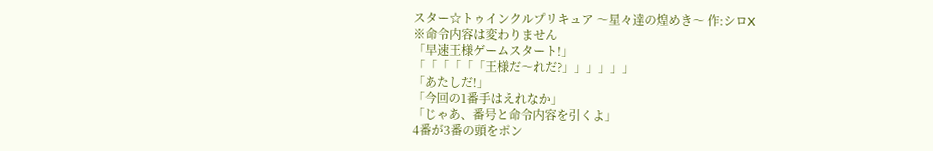スター☆トゥインクルプリキュア 〜星々達の煌めき〜 作:シロX
※命令内容は変わりません
「早速王様ゲームスタート!」
「「「「「「王様だ〜れだ?」」」」」」
「あたしだ!」
「今回の1番手はえれなか」
「じゃあ、番号と命令内容を引くよ」
4番が3番の頭をポン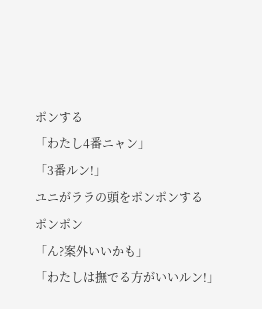ポンする
「わたし4番ニャン」
「3番ルン!」
ユニがララの頭をポンポンする
ポンポン
「ん?案外いいかも」
「わたしは撫でる方がいいルン!」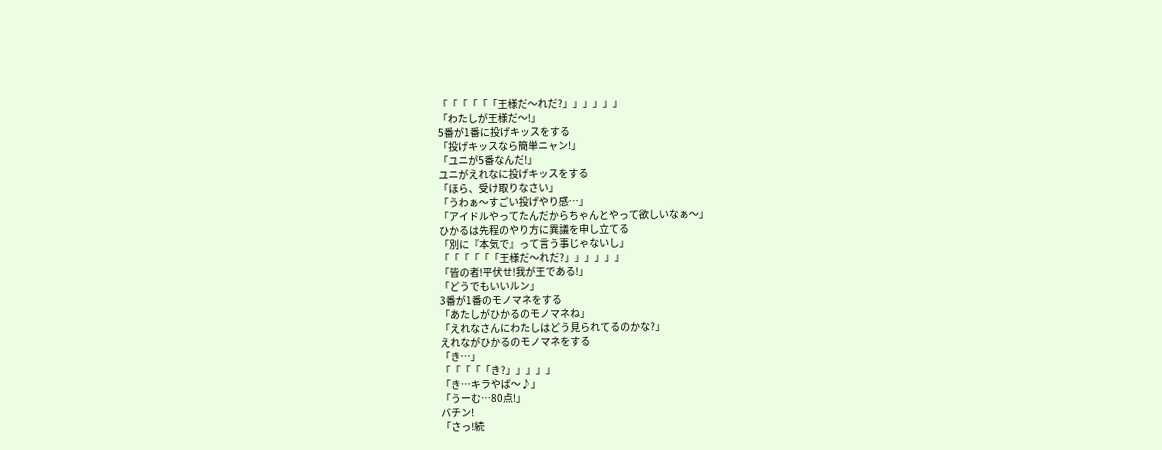「「「「「「王様だ〜れだ?」」」」」」
「わたしが王様だ〜!」
5番が1番に投げキッスをする
「投げキッスなら簡単ニャン!」
「ユニが5番なんだ!」
ユニがえれなに投げキッスをする
「ほら、受け取りなさい」
「うわぁ〜すごい投げやり感…」
「アイドルやってたんだからちゃんとやって欲しいなぁ〜」
ひかるは先程のやり方に異議を申し立てる
「別に『本気で』って言う事じゃないし」
「「「「「「王様だ〜れだ?」」」」」」
「皆の者!平伏せ!我が王である!」
「どうでもいいルン」
3番が1番のモノマネをする
「あたしがひかるのモノマネね」
「えれなさんにわたしはどう見られてるのかな?」
えれながひかるのモノマネをする
「き…」
「「「「「き?」」」」」
「き…キラやば〜♪」
「うーむ…80点!」
バチン!
「さっ!続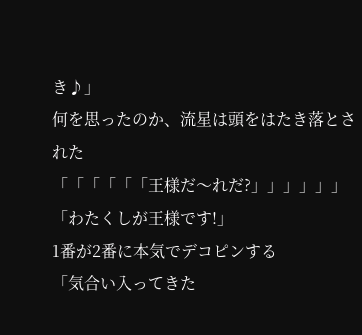き♪」
何を思ったのか、流星は頭をはたき落とされた
「「「「「「王様だ〜れだ?」」」」」」
「わたくしが王様です!」
1番が2番に本気でデコピンする
「気合い入ってきた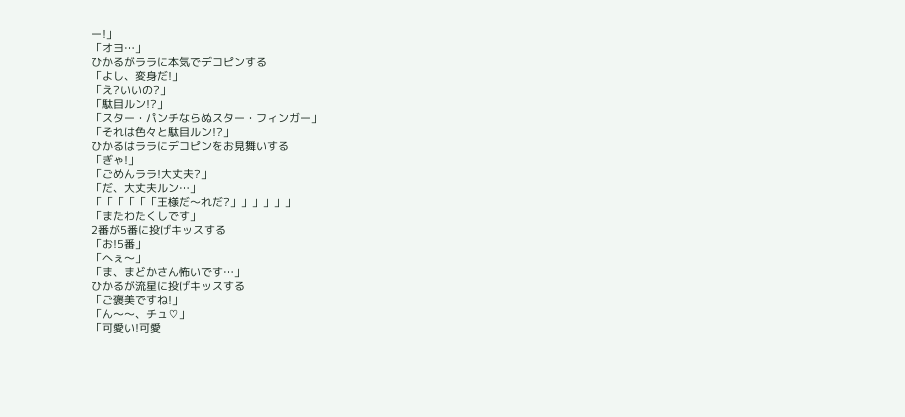ー!」
「オヨ…」
ひかるがララに本気でデコピンする
「よし、変身だ!」
「え?いいの?」
「駄目ルン!?」
「スター・パンチならぬスター・フィンガー」
「それは色々と駄目ルン!?」
ひかるはララにデコピンをお見舞いする
「ぎゃ!」
「ごめんララ!大丈夫?」
「だ、大丈夫ルン…」
「「「「「「王様だ〜れだ?」」」」」」
「またわたくしです」
2番が5番に投げキッスする
「お!5番」
「へぇ〜」
「ま、まどかさん怖いです…」
ひかるが流星に投げキッスする
「ご褒美ですね!」
「ん〜〜、チュ♡」
「可愛い!可愛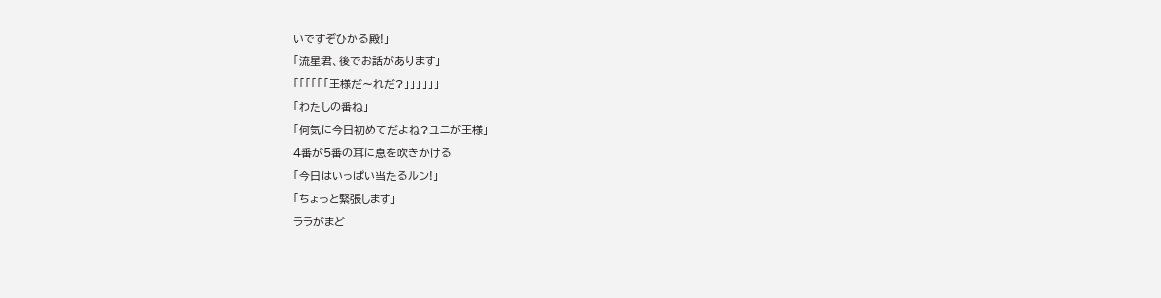いですぞひかる殿!」
「流星君、後でお話があります」
「「「「「「王様だ〜れだ?」」」」」」
「わたしの番ね」
「何気に今日初めてだよね?ユニが王様」
4番が5番の耳に息を吹きかける
「今日はいっぱい当たるルン!」
「ちょっと緊張します」
ララがまど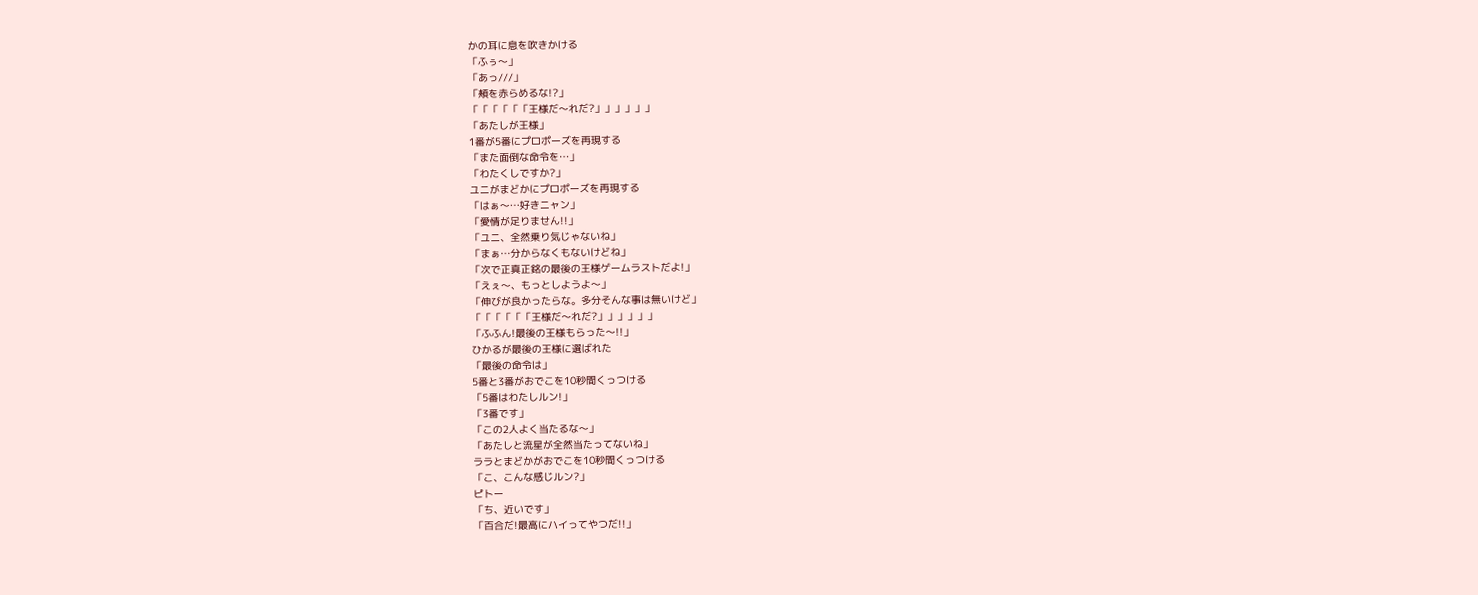かの耳に息を吹きかける
「ふぅ〜」
「あっ///」
「頰を赤らめるな!?」
「「「「「「王様だ〜れだ?」」」」」」
「あたしが王様」
1番が5番にプロポーズを再現する
「また面倒な命令を…」
「わたくしですか?」
ユニがまどかにプロポーズを再現する
「はぁ〜…好きニャン」
「愛情が足りません!!」
「ユニ、全然乗り気じゃないね」
「まぁ…分からなくもないけどね」
「次で正真正銘の最後の王様ゲームラストだよ!」
「えぇ〜、もっとしようよ〜」
「伸びが良かったらな。多分そんな事は無いけど」
「「「「「「王様だ〜れだ?」」」」」」
「ふふん!最後の王様もらった〜!!」
ひかるが最後の王様に選ばれた
「最後の命令は」
5番と3番がおでこを10秒間くっつける
「5番はわたしルン!」
「3番です」
「この2人よく当たるな〜」
「あたしと流星が全然当たってないね」
ララとまどかがおでこを10秒間くっつける
「こ、こんな感じルン?」
ピトー
「ち、近いです」
「百合だ!最高にハイってやつだ!!」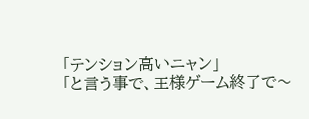「テンション高いニャン」
「と言う事で、王様ゲーム終了で〜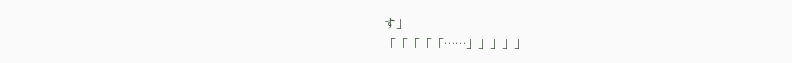す」
「「「「「……」」」」」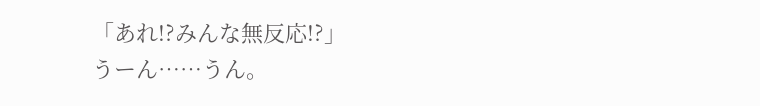「あれ!?みんな無反応!?」
うーん……うん。